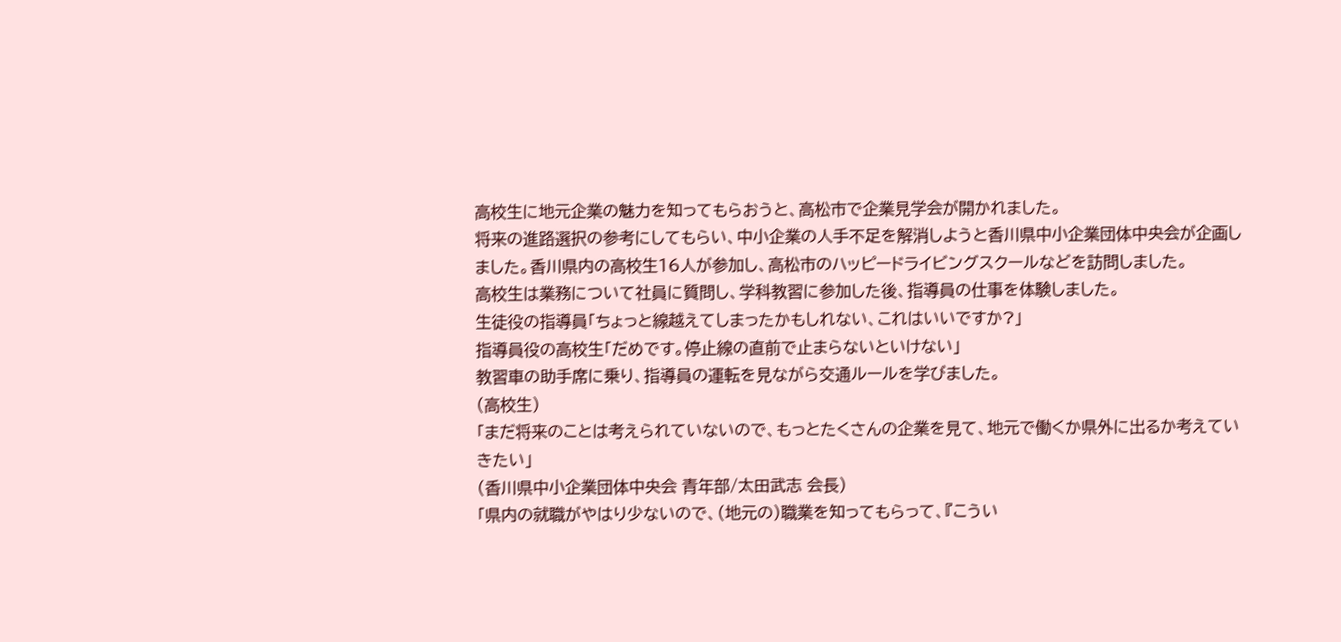高校生に地元企業の魅力を知ってもらおうと、高松市で企業見学会が開かれました。
将来の進路選択の参考にしてもらい、中小企業の人手不足を解消しようと香川県中小企業団体中央会が企画しました。香川県内の高校生16人が参加し、高松市のハッピードライビングスクールなどを訪問しました。
高校生は業務について社員に質問し、学科教習に参加した後、指導員の仕事を体験しました。
生徒役の指導員「ちょっと線越えてしまったかもしれない、これはいいですか?」
指導員役の高校生「だめです。停止線の直前で止まらないといけない」
教習車の助手席に乗り、指導員の運転を見ながら交通ルールを学びました。
(高校生)
「まだ将来のことは考えられていないので、もっとたくさんの企業を見て、地元で働くか県外に出るか考えていきたい」
(香川県中小企業団体中央会 青年部/太田武志 会長)
「県内の就職がやはり少ないので、(地元の)職業を知ってもらって、『こうい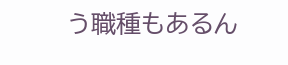う職種もあるん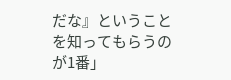だな』ということを知ってもらうのが1番」